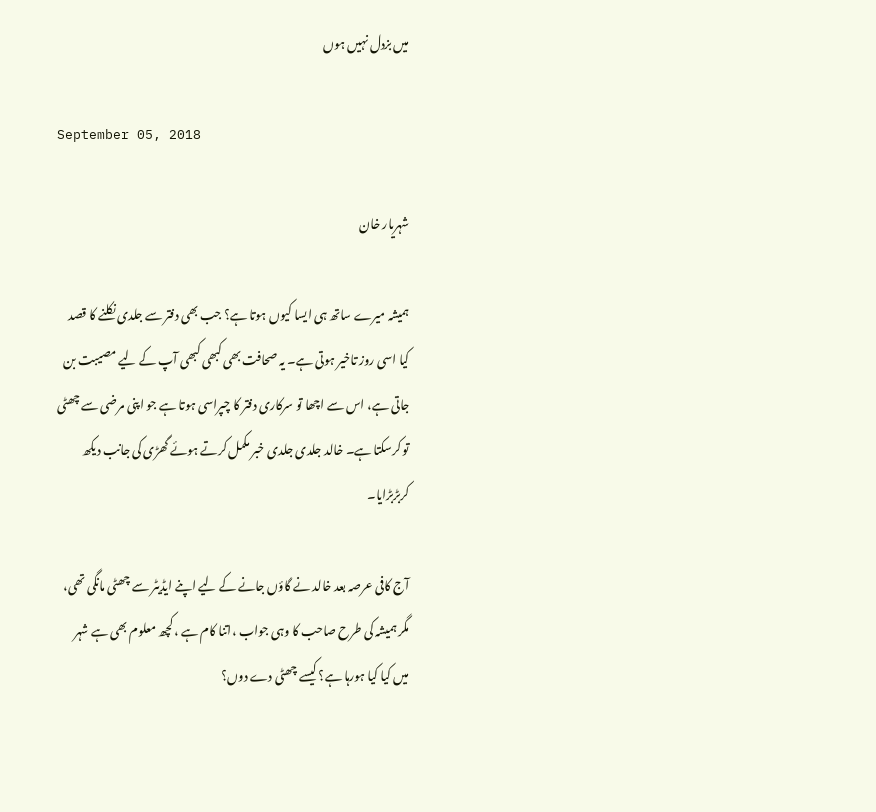میں بزدل نہیں ہوں

September 05, 2018

شہریار خان

ہمیشہ میرے ساتھ ہی ایسا کیوں ہوتا ہے؟ جب بھی دفتر سے جلدی نکلنے کا قصد کیا اسی روز تاخیر ہوتی ہے۔ یہ صحافت بھی کبھی کبھی آپ کے لیے مصیبت بن جاتی ہے، اس سے اچھا تو سرکاری دفتر کا چپراسی ہوتا ہے جو اپنی مرضی سے چھٹی تو کرسکتا ہے۔ خالد جلدی جلدی خبر مکمل کرتے ہوئے گھڑی کی جانب دیکھ کربڑبڑایا۔

آج کافی عرصہ بعد خالد نے گاؤں جانے کے لیے اپنے ایڈیٹر سے چھٹی مانگی تھی، مگر ہمیشہ کی طرح صاحب کا وہی جواب ،اتنا کام ہے ، کچھ معلوم بھی ہے شہر میں کیا کیا ہورہا ہے؟ کیسے چھٹی دے دوں؟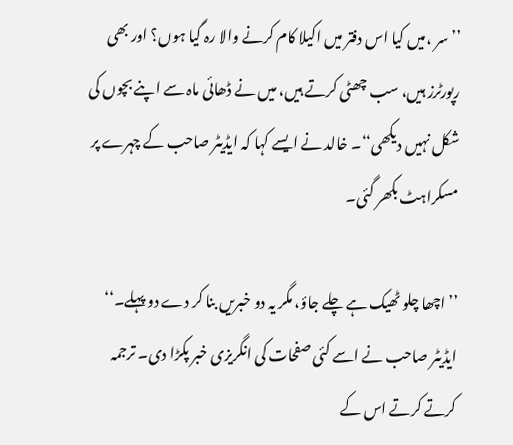’’سر ،میں کیا اس دفتر میں اکیلا کام کرنے والا رہ گیا ہوں؟ اور بھی رپورٹرز ہیں، سب چھٹی کرتے ہیں، میں نے ڈھائی ماہ سے اپنے بچوں کی شکل نہیں دیکھی‘‘۔ خالد نے ایسے کہا کہ ایڈیٹر صاحب کے چہرے پر مسکراہٹ بکھر گئی۔

’’اچھا چلو ٹھیک ہے چلے جاؤ، مگر یہ دو خبریں بنا کر دے دو پہلے۔‘‘ ایڈیٹر صاحب نے اسے کئی صفحات کی انگریزی خبر پکڑا دی۔ ترجمہ کرتے کرتے اس کے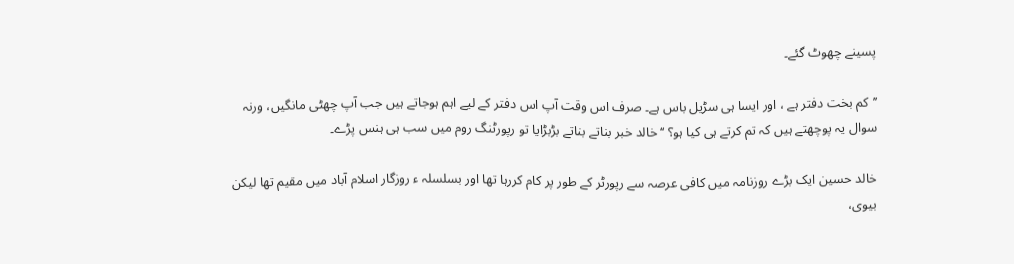پسینے چھوٹ گئے۔

’’کم بخت دفتر ہے ، اور ایسا ہی سڑیل باس ہے۔ صرف اس وقت آپ اس دفتر کے لیے اہم ہوجاتے ہیں جب آپ چھٹی مانگیں، ورنہ سوال یہ پوچھتے ہیں کہ تم کرتے ہی کیا ہو؟ ‘‘خالد خبر بناتے بناتے بڑبڑایا تو رپورٹنگ روم میں سب ہی ہنس پڑے۔

خالد حسین ایک بڑے روزنامہ میں کافی عرصہ سے رپورٹر کے طور پر کام کررہا تھا اور بسلسلہ ء روزگار اسلام آباد میں مقیم تھا لیکن بیوی،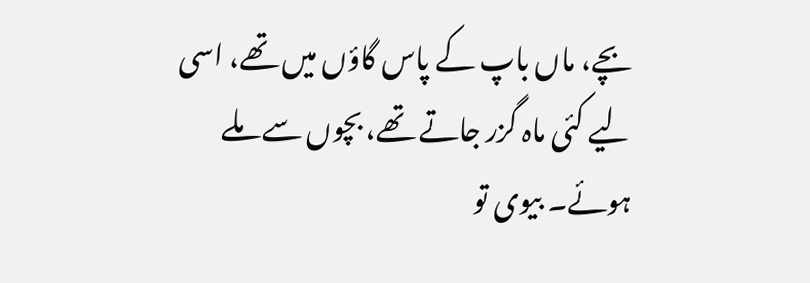بچے، ماں باپ کے پاس گاؤں میں تھے، اسی لیے کئی ماہ گزر جاتے تھے، بچوں سے ملے ہوئے۔ بیوی تو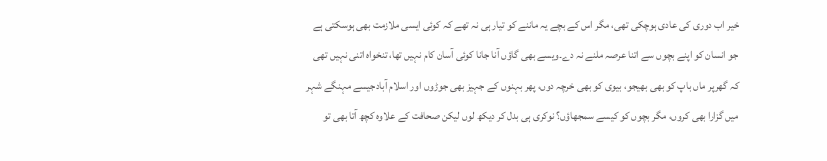خیر اب دوری کی عادی ہوچکی تھی، مگر اس کے بچے یہ ماننے کو تیار ہی نہ تھے کہ کوئی ایسی ملازمت بھی ہوسکتی ہے جو انسان کو اپنے بچوں سے اتنا عرصہ ملنے نہ دے۔ویسے بھی گاؤں آنا جانا کوئی آسان کام نہیں تھا، تنخواہ اتنی نہیں تھی کہ گھرپر ماں باپ کو بھی بھیجو، بیوی کو بھی خرچہ دوں، پھر بہنوں کے جہیز بھی جوڑوں اور اسلام آبادجیسے مہنگے شہر میں گزارا بھی کروں، مگر بچوں کو کیسے سمجھاؤں؟ نوکری ہی بدل کر دیکھ لوں لیکن صحافت کے علاوہ کچھ آتا بھی تو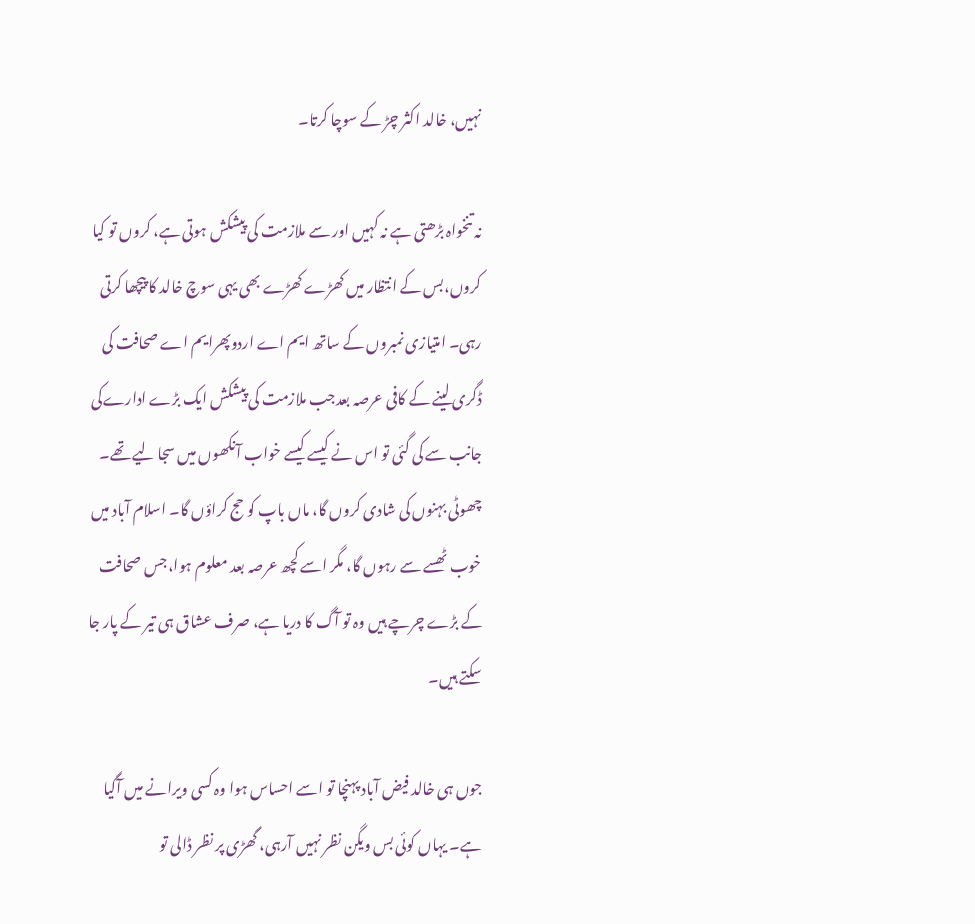نہیں، خالد اکثر چڑ کے سوچا کرتا۔

نہ تنخواہ بڑھتی ہے نہ کہیں اور سے ملازمت کی پیشکش ہوتی ہے، کروں تو کیا کروں،بس کے انتظار میں کھڑے کھڑے بھی یہی سوچ خالد کا پیچھا کرتی رہی۔ امتیازی نمبروں کے ساتھ ایم اے اردوپھرایم اے صحافت کی ڈگری لینے کے کافی عرصہ بعدجب ملازمت کی پیشکش ایک بڑے ادارےکی جانب سے کی گئی تو اس نے کیسے کیسے خواب آنکھوں میں سجا لیے تھے۔ چھوٹی بہنوں کی شادی کروں گا، ماں باپ کو حج کراؤں گا۔ اسلام آباد میں خوب ٹھسے سے رہوں گا، مگر اسے کچھ عرصہ بعد معلوم ہوا،جس صحافت کے بڑے چرچے ہیں وہ تو آگ کا دریا ہے، صرف عشاق ہی تیر کے پار جا سکتے ہیں۔

جوں ہی خالد فیض آباد پہنچا تو اسے احساس ہوا وہ کسی ویرانے میں آگیا ہے۔ یہاں کوئی بس ویگن نظر نہیں آرہی، گھڑی پر نظر ڈالی تو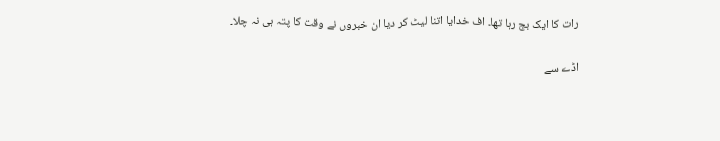رات کا ایک بج رہا تھا۔ اف خدایا اتنا لیٹ کر دیا ان خبروں نے وقت کا پتہ ہی نہ چلا۔

اڈے سے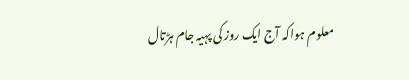معلوم ہواکہ آج ایک روز کی پہیہ جام ہڑتال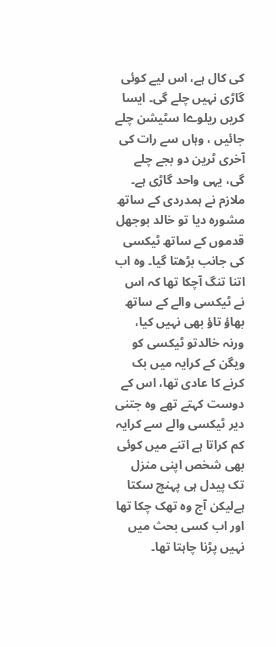کی کال ہے، اس لیے کوئی گاڑی نہیں چلے گی۔ ایسا کریں ریلوےا سٹیشن چلے جائیں ، وہاں سے رات کی آخری ٹرین دو بجے چلے گی، یہی واحد گاڑی ہے۔ ملازم نے ہمدردی کے ساتھ مشورہ دیا تو خالد بوجھل قدموں کے ساتھ ٹیکسی کی جانب بڑھتا گیا۔ وہ اب اتنا تنگ آچکا تھا کہ اس نے ٹیکسی والے کے ساتھ بھاؤ تاؤ بھی نہیں کیا، ورنہ خالدتو ٹیکسی کو ویگن کے کرایہ میں بک کرنے کا عادی تھا، اس کے دوست کہتے تھے وہ جتنی دیر ٹیکسی والے سے کرایہ کم کراتا ہے اتنے میں کوئی بھی شخص اپنی منزل تک پیدل ہی پہنچ سکتا ہےلیکن آج وہ تھک چکا تھا اور اب کسی بحث میں نہیں پڑنا چاہتا تھا۔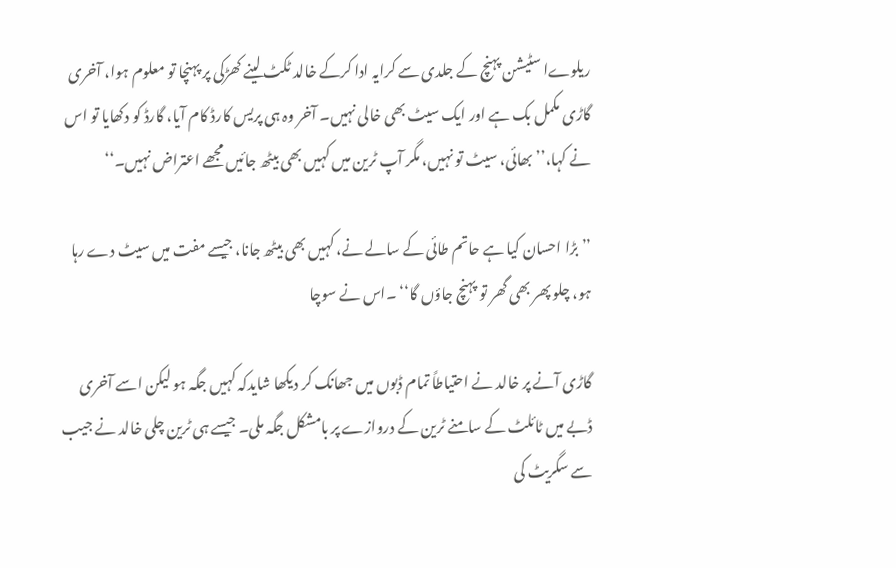ریلوےا سٹیشن پہنچ کے جلدی سے کرایہ ادا کرکے خالد ٹکٹ لینے کھڑکی پر پہنچا تو معلوم ہوا، آخری گاڑی مکمل بک ہے اور ایک سیٹ بھی خالی نہیں۔ آخر وہ ہی پریس کارڈ کام آیا، گارڈ کو دکھایا تو اس نے کہا،’’ بھائی، سیٹ تو نہیں، مگر آپ ٹرین میں کہیں بھی بیٹھ جائیں مجھے اعتراض نہیں۔‘‘

’’ بڑا احسان کیا ہے حاتم طائی کے سالے نے، کہیں بھی بیٹھ جانا، جیسے مفت میں سیٹ دے رہا ہو، چلو پھر بھی گھر تو پہنچ جاؤں گا‘‘ ۔اس نے سوچا

گاڑی آنے پر خالد نے احتیاطاً تمام ڈبوں میں جھانک کر دیکھا شایدکہ کہیں جگہ ہو لیکن اسے آخری ڈبے میں ٹائلٹ کے سامنے ٹرین کے دروازے پر بامشکل جگہ ملی۔ جیسے ہی ٹرین چلی خالد نے جیب سے سگریٹ کی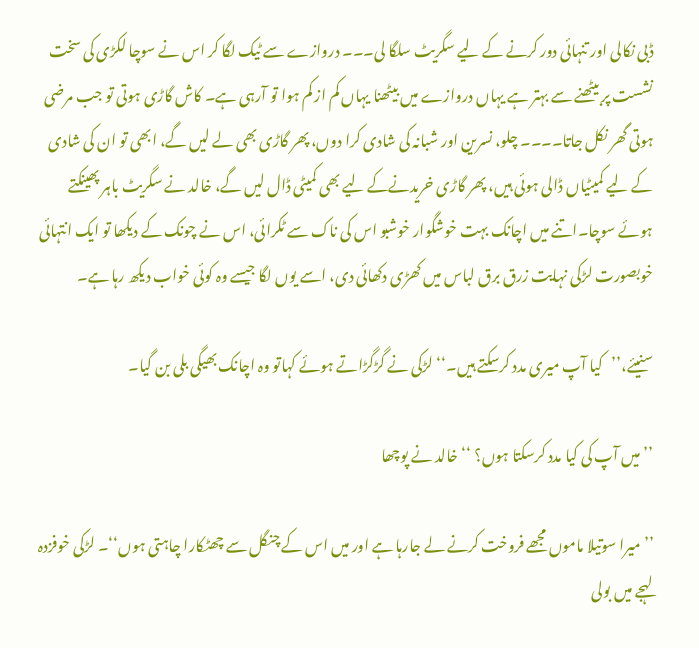ڈبی نکالی اور تنہائی دور کرنے کے لیے سگریٹ سلگا لی۔۔۔ دروازے سے ٹیک لگا کر اس نے سوچا لکڑی کی سخت نشست پر بیٹھنے سے بہتر ہے یہاں دروازے میں بیٹھنا یہاں کم از کم ہوا تو آرہی ہے۔ کاش گاڑی ہوتی تو جب مرضی ہوتی گھر نکل جاتا۔۔۔۔ چلو، نسرین اور شبانہ کی شادی کرا دوں، پھر گاڑی بھی لے لیں گے، ابھی تو ان کی شادی کے لیے کمیٹیاں ڈالی ہوئی ہیں، پھر گاڑی خریدنےکے لیے بھی کمیٹی ڈال لیں گے، خالد نے سگریٹ باہر پھینکتے ہوئے سوچا۔اتنے میں اچانک بہت خوشگوار خوشبو اس کی ناک سے ٹکرائی، اس نے چونک کے دیکھا تو ایک انتہائی خوبصورت لڑکی نہایت زرق برق لباس میں کھڑی دکھائی دی، اسے یوں لگا جیسے وہ کوئی خواب دیکھ رہا ہے۔

سنیئے،’’کیا آپ میری مدد کرسکتے ہیں۔‘‘ لڑکی نے گڑگڑاتے ہوئے کہاتو وہ اچانک بھیگی بلی بن گیا۔

’’میں آپ کی کیا مدد کرسکتا ہوں؟ ‘‘خالد نے پوچھا

’’میرا سوتیلا ماموں مجھے فروخت کرنے لے جارہا ہے اور میں اس کے چنگل سے چھٹکارا چاہتی ہوں‘‘۔ لڑکی خوفزدہ لہجے میں بولی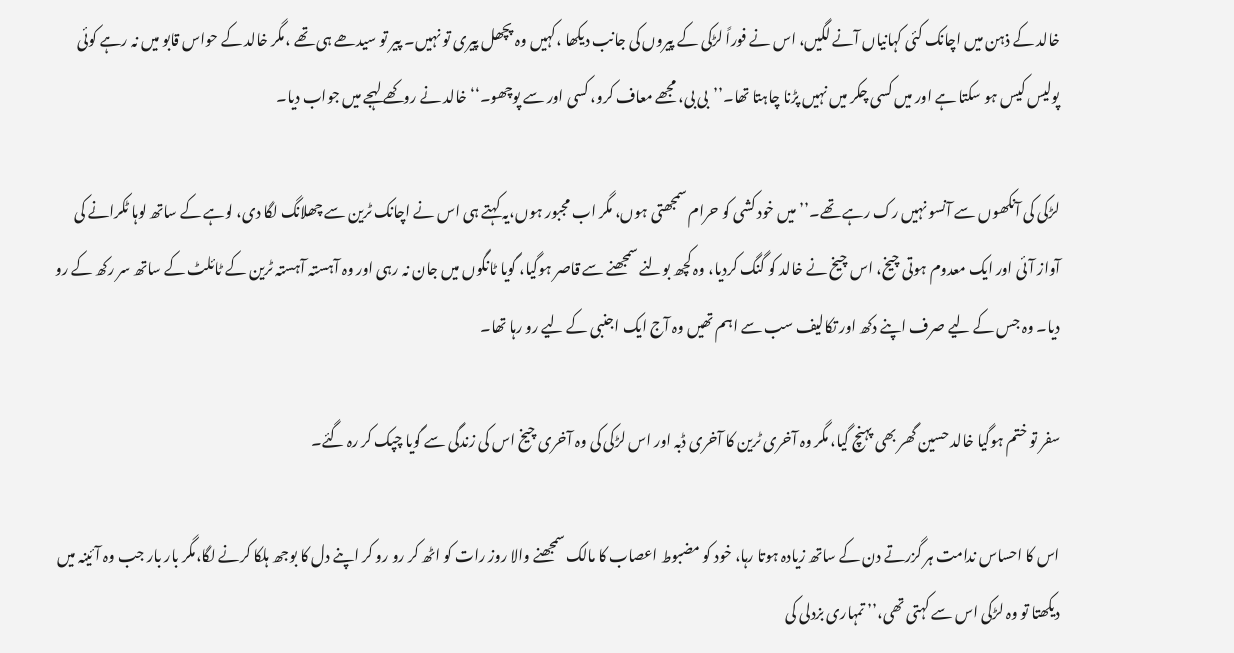خالد کے ذہن میں اچانک کئی کہانیاں آنے لگیں، اس نے فوراً لڑکی کے پیروں کی جانب دیکھا ،کہیں وہ پچھل پیری تو نہیں۔ پیر تو سیدھے ہی تھے ،مگر خالد کے حواس قابو میں نہ رہے کوئی پولیس کیس ہو سکتا ہے اور میں کسی چکر میں نہیں پڑنا چاہتا تھا۔’’بی بی، مجھے معاف کرو، کسی اور سے پوچھو۔‘‘ خالد نے روکھے لہجے میں جواب دیا۔

لڑکی کی آنکھوں سے آنسو نہیں رک رہے تھے۔’’میں خود کشی کو حرام سمجھتی ہوں، مگر اب مجبور ہوں،یہ کہتے ہی اس نے اچانک ٹرین سے چھلانگ لگا دی، لوہے کے ساتھ لوہا ٹکرانے کی آواز آئی اور ایک معدوم ہوتی چیخ، اس چیخ نے خالد کو گنگ کردیا، وہ کچھ بولنے سمجھنے سے قاصر ہوگیا، گویا ٹانگوں میں جان نہ رہی اور وہ آہستہ آہستہ ٹرین کے ٹائلٹ کے ساتھ سر رکھ کے رو دیا۔ وہ جس کے لیے صرف اپنے دکھ اور تکالیف سب سے اہم تھیں وہ آج ایک اجنبی کے لیے رو رہا تھا۔

سفر تو ختم ہوگیا خالد حسین گھر بھی پہنچ گیا، مگر وہ آخری ٹرین کا آخری ڈبہ اور اس لڑکی کی وہ آخری چیخ اس کی زندگی سے گویا چپک کر رہ گئے۔

اس کا احساس ندامت ہر گزرتے دن کے ساتھ زیادہ ہوتا رہا، خود کو مضبوط اعصاب کا مالک سمجھنے والا روز رات کو اٹھ کر رو رو کر اپنے دل کا بوجھ ہلکا کرنے لگا،مگر بار بار جب وہ آئینہ میں دیکھتا تو وہ لڑکی اس سے کہتی تھی،’’ تمہاری بزدلی کی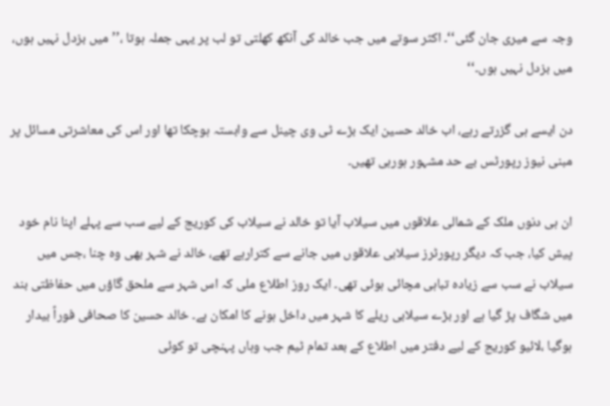وجہ سے میری جان گئی‘‘۔ اکثر سوتے میں جب خالد کی آنکھ کھلتی تو لب پر یہی جملہ ہوتا ،’’میں بزدل نہیں ہوں، میں بزدل نہیں ہوں۔‘‘

دن ایسے ہی گزرتے رہے، اب خالد حسین ایک بڑے ٹی وی چینل سے وابستہ ہوچکا تھا اور اس کی معاشرتی مسائل پر مبنی نیوز رپورٹس بے حد مشہور ہورہی تھیں۔

ان ہی دنوں ملک کے شمالی علاقوں میں سیلاب آیا تو خالد نے سیلاب کی کوریج کے لیے سب سے پہلے اپنا نام خود پیش کیا، جب کہ دیگر رپورٹرز سیلابی علاقوں میں جانے سے کترارہے تھے، خالد نے شہر بھی وہ چنا ،جس میں سیلاب نے سب سے زیادہ تباہی مچائی ہوئی تھی۔ ایک روز اطلاع ملی کہ اس شہر سے ملحق گاؤں میں حفاظتی بند میں شگاف پڑ گیا ہے اور بڑے سیلابی ریلے کا شہر میں داخل ہونے کا امکان ہے۔ خالد حسین کا صحافی فوراً بیدار ہوگیا ،لائیو کوریج کے لیے دفتر میں اطلاع کے بعد تمام ٹیم جب وہاں پہنچی تو کوئی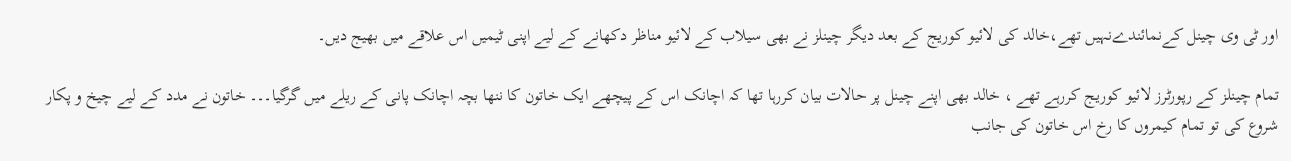اور ٹی وی چینل کےنمائندےنہیں تھے،خالد کی لائیو کوریج کے بعد دیگر چینلز نے بھی سیلاب کے لائیو مناظر دکھانے کے لیے اپنی ٹیمیں اس علاقے میں بھیج دیں۔

تمام چینلز کے رپورٹرز لائیو کوریج کررہے تھے ، خالد بھی اپنے چینل پر حالات بیان کررہا تھا کہ اچانک اس کے پیچھے ایک خاتون کا ننھا بچہ اچانک پانی کے ریلے میں گرگیا۔۔۔ خاتون نے مدد کے لیے چیخ و پکار شروع کی تو تمام کیمروں کا رخ اس خاتون کی جانب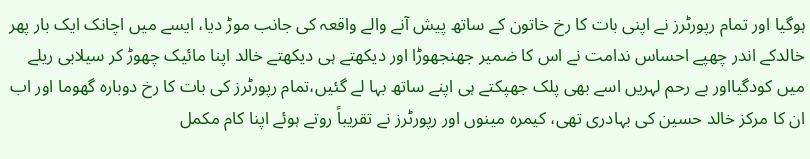ہوگیا اور تمام رپورٹرز نے اپنی بات کا رخ خاتون کے ساتھ پیش آنے والے واقعہ کی جانب موڑ دیا، ایسے میں اچانک ایک بار پھر خالدکے اندر چھپے احساس ندامت نے اس کا ضمیر جھنجھوڑا اور دیکھتے ہی دیکھتے خالد اپنا مائیک چھوڑ کر سیلابی ریلے میں کودگیااور بے رحم لہریں اسے بھی پلک جھپکتے ہی اپنے ساتھ بہا لے گئیں،تمام رپورٹرز کی بات کا رخ دوبارہ گھوما اور اب ان کا مرکز خالد حسین کی بہادری تھی، کیمرہ مینوں اور رپورٹرز نے تقریباً روتے ہوئے اپنا کام مکمل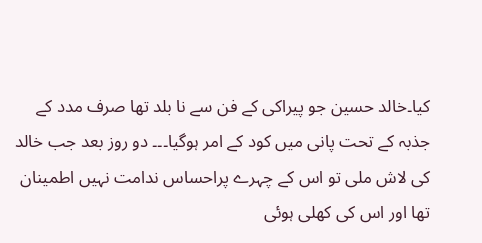کیا۔خالد حسین جو پیراکی کے فن سے نا بلد تھا صرف مدد کے جذبہ کے تحت پانی میں کود کے امر ہوگیا۔۔۔ دو روز بعد جب خالد کی لاش ملی تو اس کے چہرے پراحساس ندامت نہیں اطمینان تھا اور اس کی کھلی ہوئی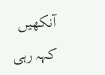آنکھیں کہہ رہی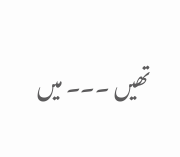تھیں ۔۔۔ میں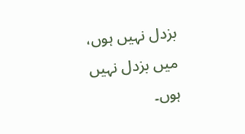بزدل نہیں ہوں، میں بزدل نہیں ہوں۔